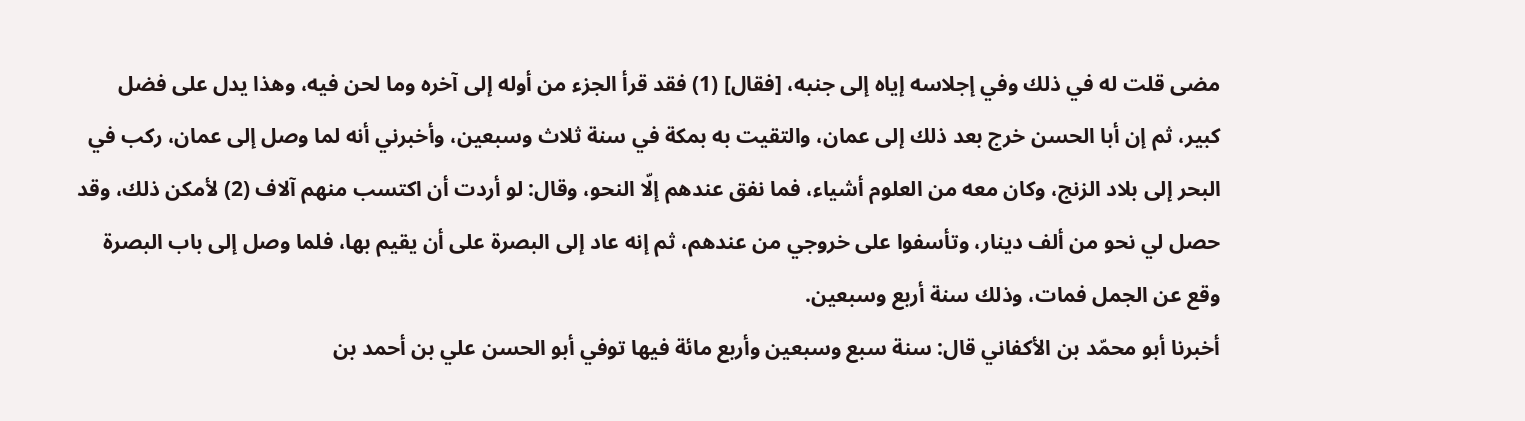مضى قلت له في ذلك وفي إجلاسه إياه إلى جنبه، [فقال] (1) فقد قرأ الجزء من أوله إلى آخره وما لحن فيه، وهذا يدل على فضل كبير، ثم إن أبا الحسن خرج بعد ذلك إلى عمان، والتقيت به بمكة في سنة ثلاث وسبعين، وأخبرني أنه لما وصل إلى عمان، ركب في البحر إلى بلاد الزنج، وكان معه من العلوم أشياء، فما نفق عندهم إلّا النحو، وقال: لو أردت أن اكتسب منهم آلاف (2) لأمكن ذلك، وقد حصل لي نحو من ألف دينار، وتأسفوا على خروجي من عندهم، ثم إنه عاد إلى البصرة على أن يقيم بها، فلما وصل إلى باب البصرة وقع عن الجمل فمات، وذلك سنة أربع وسبعين.
أخبرنا أبو محمّد بن الأكفاني قال: سنة سبع وسبعين وأربع مائة فيها توفي أبو الحسن علي بن أحمد بن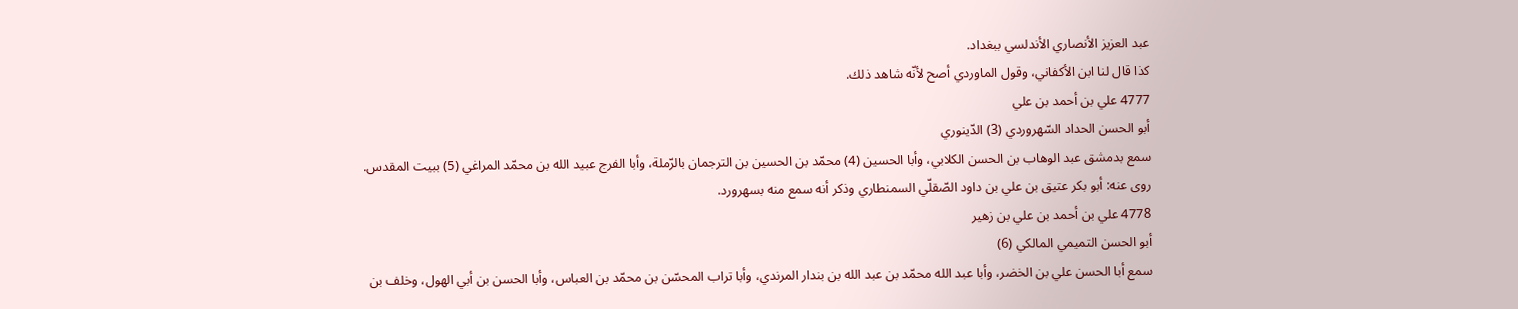عبد العزيز الأنصاري الأندلسي ببغداد.
كذا قال لنا ابن الأكفاني، وقول الماوردي أصح لأنّه شاهد ذلك.
4777 علي بن أحمد بن علي
أبو الحسن الحداد السّهروردي (3) الدّينوري
سمع بدمشق عبد الوهاب بن الحسن الكلابي، وأبا الحسين (4) محمّد بن الحسين بن الترجمان بالرّملة، وأبا الفرج عبيد الله بن محمّد المراغي (5) ببيت المقدس.
روى عنه: أبو بكر عتيق بن علي بن داود الصّقلّي السمنطاري وذكر أنه سمع منه بسهرورد.
4778 علي بن أحمد بن علي بن زهير
أبو الحسن التميمي المالكي (6)
سمع أبا الحسن علي بن الخضر، وأبا عبد الله محمّد بن عبد الله بن بندار المرندي، وأبا تراب المحسّن بن محمّد بن العباس، وأبا الحسن بن أبي الهول، وخلف بن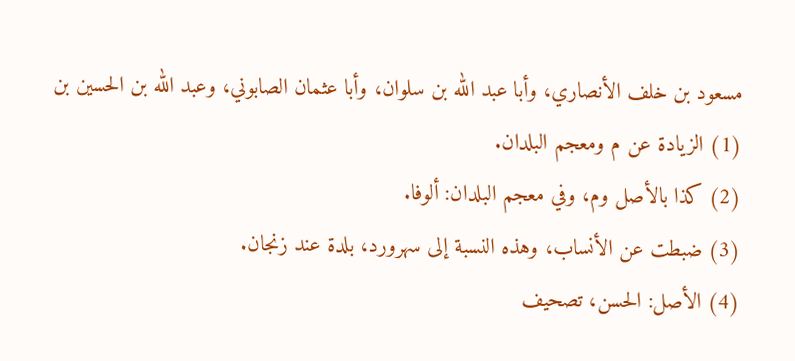مسعود بن خلف الأنصاري، وأبا عبد الله بن سلوان، وأبا عثمان الصابوني، وعبد الله بن الحسين بن
(1) الزيادة عن م ومعجم البلدان.
(2) كذا بالأصل وم، وفي معجم البلدان: ألوفا.
(3) ضبطت عن الأنساب، وهذه النسبة إلى سهرورد، بلدة عند زنجان.
(4) الأصل: الحسن، تصحيف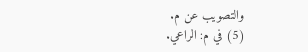والتصويب عن م.
(5) في م: الراعي.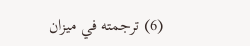(6) ترجمته في ميزان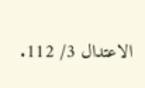الاعتدال 3/ 112.